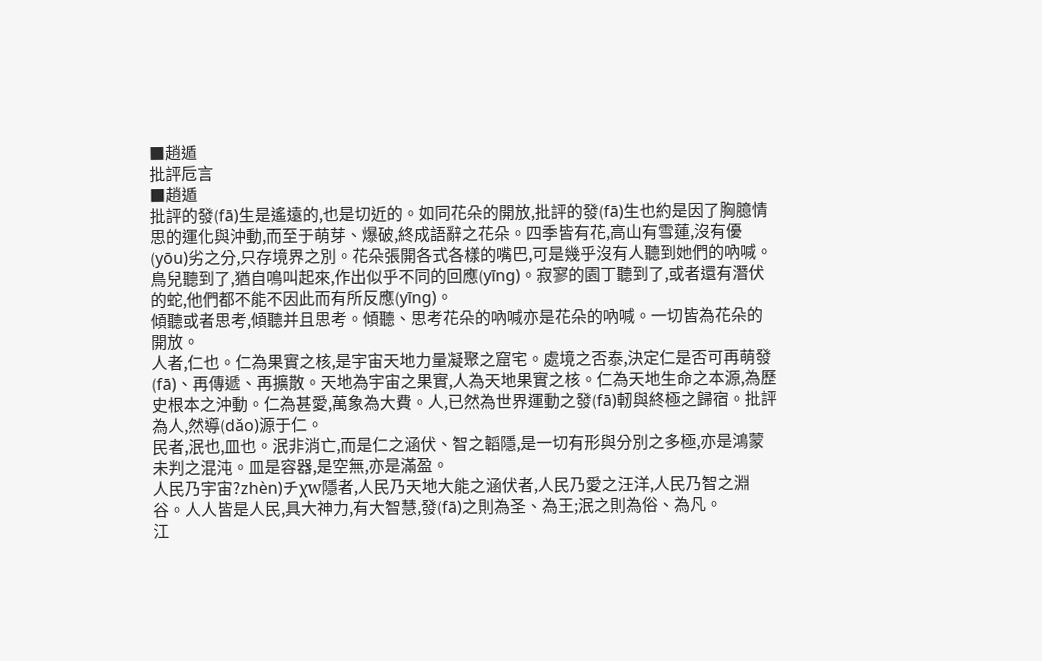■趙遁
批評卮言
■趙遁
批評的發(fā)生是遙遠的,也是切近的。如同花朵的開放,批評的發(fā)生也約是因了胸臆情思的運化與沖動,而至于萌芽、爆破,終成語辭之花朵。四季皆有花,高山有雪蓮,沒有優(yōu)劣之分,只存境界之別。花朵張開各式各樣的嘴巴,可是幾乎沒有人聽到她們的吶喊。鳥兒聽到了,猶自鳴叫起來,作出似乎不同的回應(yīng)。寂寥的園丁聽到了,或者還有潛伏的蛇,他們都不能不因此而有所反應(yīng)。
傾聽或者思考,傾聽并且思考。傾聽、思考花朵的吶喊亦是花朵的吶喊。一切皆為花朵的開放。
人者,仁也。仁為果實之核,是宇宙天地力量凝聚之窟宅。處境之否泰,決定仁是否可再萌發(fā)、再傳遞、再擴散。天地為宇宙之果實,人為天地果實之核。仁為天地生命之本源,為歷史根本之沖動。仁為甚愛,萬象為大費。人,已然為世界運動之發(fā)軔與終極之歸宿。批評為人,然導(dǎo)源于仁。
民者,泯也,皿也。泯非消亡,而是仁之涵伏、智之韜隱,是一切有形與分別之多極,亦是鴻蒙未判之混沌。皿是容器,是空無,亦是滿盈。
人民乃宇宙?zhèn)チχw隱者,人民乃天地大能之涵伏者,人民乃愛之汪洋,人民乃智之淵谷。人人皆是人民,具大神力,有大智慧,發(fā)之則為圣、為王;泯之則為俗、為凡。
江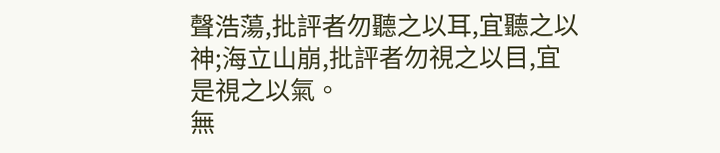聲浩蕩,批評者勿聽之以耳,宜聽之以神;海立山崩,批評者勿視之以目,宜是視之以氣。
無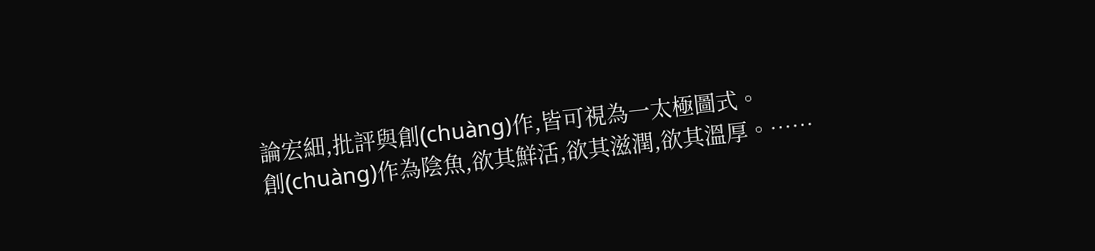論宏細,批評與創(chuàng)作,皆可視為一太極圖式。
創(chuàng)作為陰魚,欲其鮮活,欲其滋潤,欲其溫厚。……